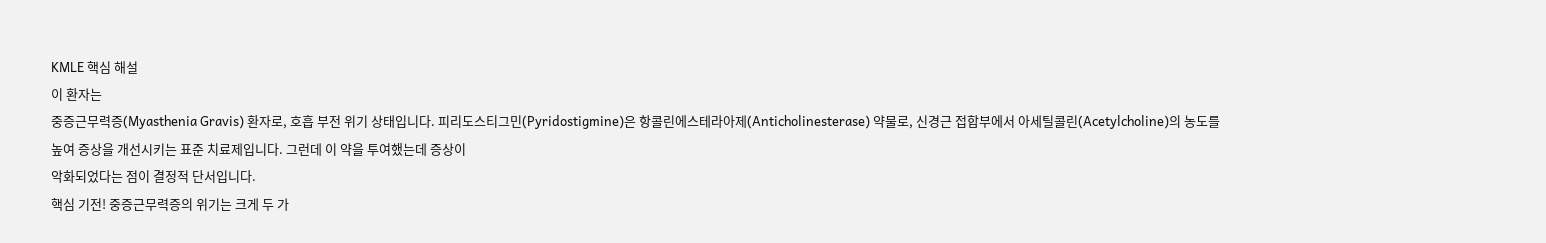KMLE 핵심 해설
이 환자는
중증근무력증(Myasthenia Gravis) 환자로, 호흡 부전 위기 상태입니다. 피리도스티그민(Pyridostigmine)은 항콜린에스테라아제(Anticholinesterase) 약물로, 신경근 접합부에서 아세틸콜린(Acetylcholine)의 농도를 높여 증상을 개선시키는 표준 치료제입니다. 그런데 이 약을 투여했는데 증상이
악화되었다는 점이 결정적 단서입니다.
핵심 기전! 중증근무력증의 위기는 크게 두 가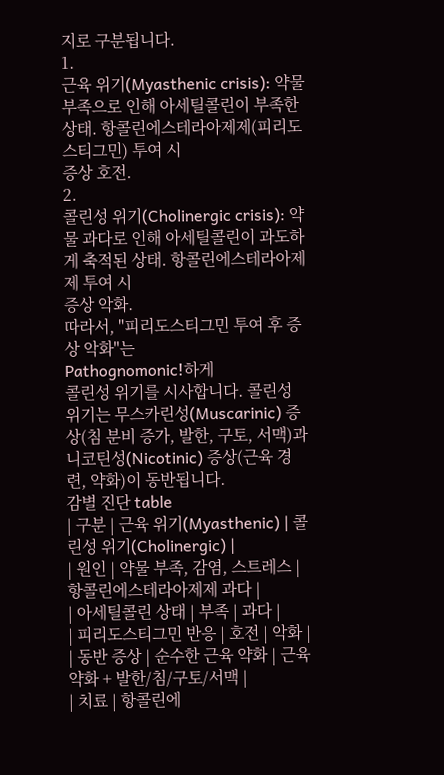지로 구분됩니다.
1.
근육 위기(Myasthenic crisis): 약물 부족으로 인해 아세틸콜린이 부족한 상태. 항콜린에스테라아제제(피리도스티그민) 투여 시
증상 호전.
2.
콜린성 위기(Cholinergic crisis): 약물 과다로 인해 아세틸콜린이 과도하게 축적된 상태. 항콜린에스테라아제제 투여 시
증상 악화.
따라서, "피리도스티그민 투여 후 증상 악화"는
Pathognomonic!하게
콜린성 위기를 시사합니다. 콜린성 위기는 무스카린성(Muscarinic) 증상(침 분비 증가, 발한, 구토, 서맥)과 니코틴성(Nicotinic) 증상(근육 경련, 약화)이 동반됩니다.
감별 진단 table
| 구분 | 근육 위기(Myasthenic) | 콜린성 위기(Cholinergic) |
| 원인 | 약물 부족, 감염, 스트레스 | 항콜린에스테라아제제 과다 |
| 아세틸콜린 상태 | 부족 | 과다 |
| 피리도스티그민 반응 | 호전 | 악화 |
| 동반 증상 | 순수한 근육 약화 | 근육 약화 + 발한/침/구토/서맥 |
| 치료 | 항콜린에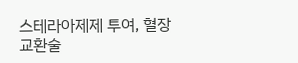스테라아제제 투여, 혈장교환술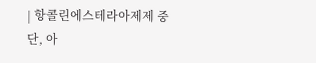| 항콜린에스테라아제제 중단, 아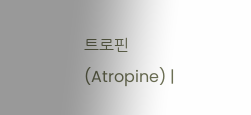트로핀(Atropine) |